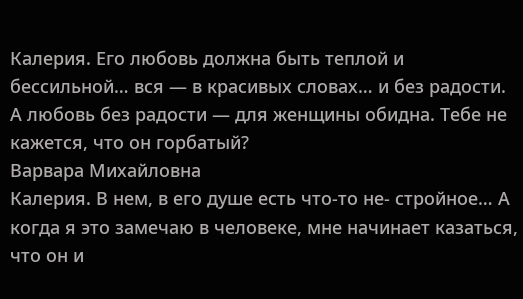Калерия. Его любовь должна быть теплой и бессильной… вся — в красивых словах… и без радости. А любовь без радости — для женщины обидна. Тебе не кажется, что он горбатый?
Варвара Михайловна
Калерия. В нем, в его душе есть что-то не- стройное… А когда я это замечаю в человеке, мне начинает казаться, что он и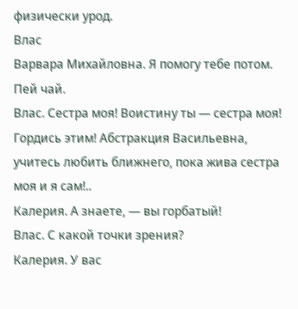физически урод.
Влас
Варвара Михайловна. Я помогу тебе потом. Пей чай.
Влас. Сестра моя! Воистину ты — сестра моя! Гордись этим! Абстракция Васильевна, учитесь любить ближнего, пока жива сестра моя и я сам!..
Калерия. А знаете, — вы горбатый!
Влас. С какой точки зрения?
Калерия. У вас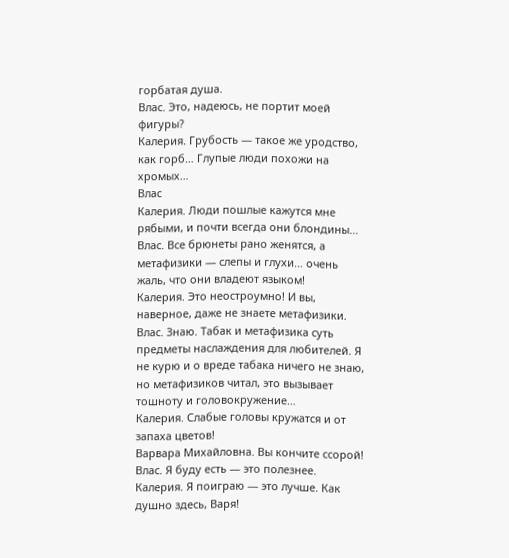горбатая душа.
Влас. Это, надеюсь, не портит моей фигуры?
Калерия. Грубость — такое же уродство, как горб… Глупые люди похожи на хромых…
Влас
Калерия. Люди пошлые кажутся мне рябыми, и почти всегда они блондины…
Влас. Все брюнеты рано женятся, а метафизики — слепы и глухи… очень жаль, что они владеют языком!
Калерия. Это неостроумно! И вы, наверное, даже не знаете метафизики.
Влас. Знаю. Табак и метафизика суть предметы наслаждения для любителей. Я не курю и о вреде табака ничего не знаю, но метафизиков читал, это вызывает тошноту и головокружение…
Калерия. Слабые головы кружатся и от запаха цветов!
Варвара Михайловна. Вы кончите ссорой!
Влас. Я буду есть — это полезнее.
Калерия. Я поиграю — это лучше. Как душно здесь, Варя!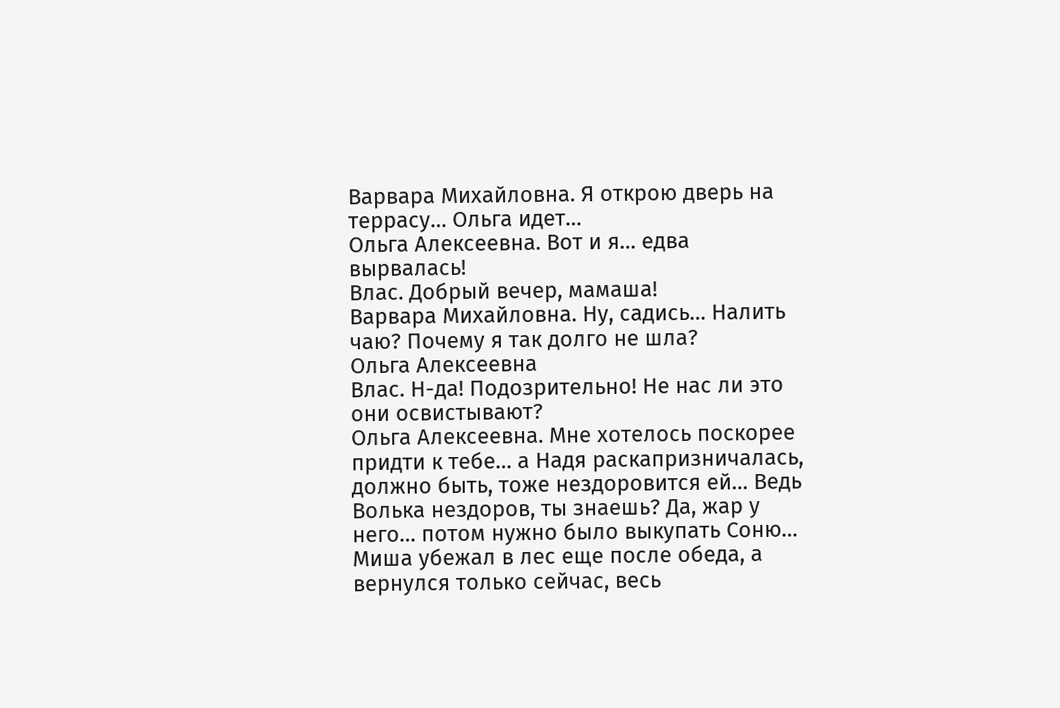Варвара Михайловна. Я открою дверь на террасу… Ольга идет…
Ольга Алексеевна. Вот и я… едва вырвалась!
Влас. Добрый вечер, мамаша!
Варвара Михайловна. Ну, садись… Налить чаю? Почему я так долго не шла?
Ольга Алексеевна
Влас. Н-да! Подозрительно! Не нас ли это они освистывают?
Ольга Алексеевна. Мне хотелось поскорее придти к тебе… а Надя раскапризничалась, должно быть, тоже нездоровится ей… Ведь Волька нездоров, ты знаешь? Да, жар у него… потом нужно было выкупать Соню… Миша убежал в лес еще после обеда, а вернулся только сейчас, весь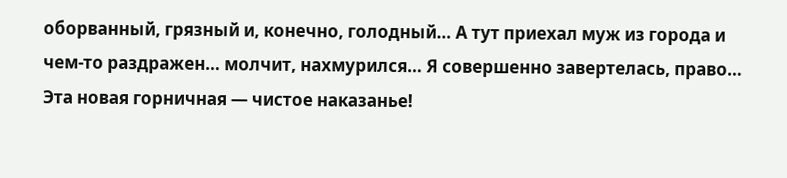оборванный, грязный и, конечно, голодный… А тут приехал муж из города и чем-то раздражен… молчит, нахмурился… Я совершенно завертелась, право… Эта новая горничная — чистое наказанье!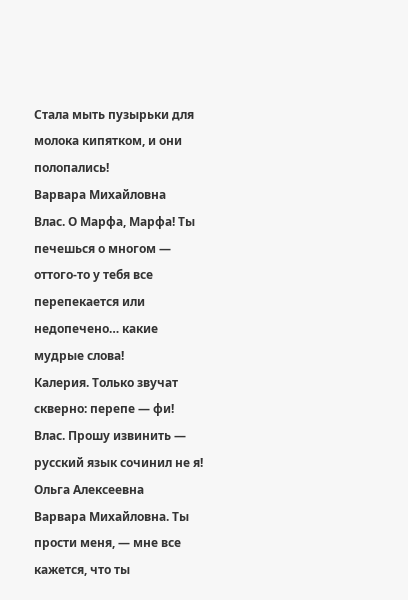Стала мыть пузырьки для молока кипятком, и они полопались!
Варвара Михайловна
Влас. О Марфа, Марфа! Ты печешься о многом — оттого-то у тебя все перепекается или недопечено… какие мудрые слова!
Калерия. Только звучат скверно: перепе — фи!
Влас. Прошу извинить — русский язык сочинил не я!
Ольга Алексеевна
Варвара Михайловна. Ты прости меня, — мне все кажется, что ты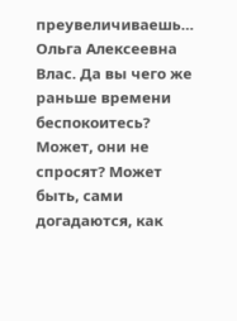преувеличиваешь…
Ольга Алексеевна
Влас. Да вы чего же раньше времени беспокоитесь? Может, они не спросят? Может быть, сами догадаются, как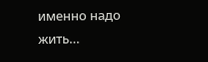именно надо жить…